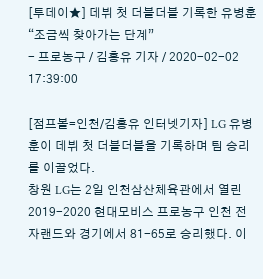[투데이★] 데뷔 첫 더블더블 기록한 유병훈 “조금씩 찾아가는 단계”
- 프로농구 / 김홍유 기자 / 2020-02-02 17:39:00

[점프볼=인천/김홍유 인터넷기자] LG 유병훈이 데뷔 첫 더블더블을 기록하며 팀 승리를 이끌었다.
창원 LG는 2일 인천삼산체육관에서 열린 2019-2020 현대모비스 프로농구 인천 전자랜드와 경기에서 81-65로 승리했다. 이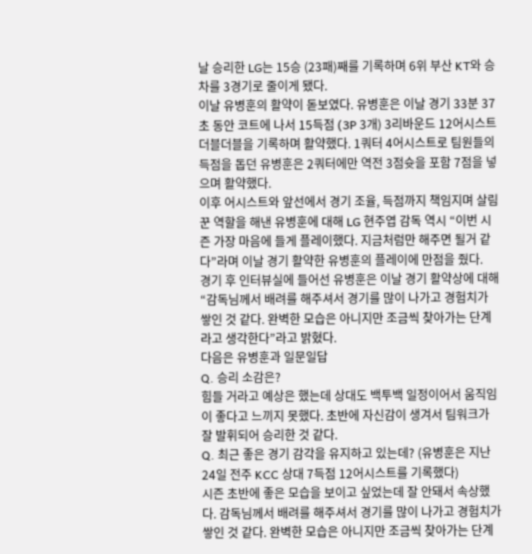날 승리한 LG는 15승 (23패)째를 기록하며 6위 부산 KT와 승차를 3경기로 줄이게 됐다.
이날 유병훈의 활약이 돋보였다. 유병훈은 이날 경기 33분 37초 동안 코트에 나서 15득점 (3P 3개) 3리바운드 12어시스트 더블더블을 기록하며 활약했다. 1쿼터 4어시스트로 팀원들의 득점을 돕던 유병훈은 2쿼터에만 역전 3점슛을 포함 7점을 넣으며 활약했다.
이후 어시스트와 앞선에서 경기 조율, 득점까지 책임지며 살림꾼 역할을 해낸 유병훈에 대해 LG 현주엽 감독 역시 “이번 시즌 가장 마음에 들게 플레이했다. 지금처럼만 해주면 될거 같다”라며 이날 경기 활약한 유병훈의 플레이에 만점을 줬다.
경기 후 인터뷰실에 들어선 유병훈은 이날 경기 활약상에 대해 “감독님께서 배려를 해주셔서 경기를 많이 나가고 경험치가 쌓인 것 같다. 완벽한 모습은 아니지만 조금씩 찾아가는 단계라고 생각한다”라고 밝혔다.
다음은 유병훈과 일문일답
Q. 승리 소감은?
힘들 거라고 예상은 했는데 상대도 백투백 일정이어서 움직임이 좋다고 느끼지 못했다. 초반에 자신감이 생겨서 팀워크가 잘 발휘되어 승리한 것 같다.
Q. 최근 좋은 경기 감각을 유지하고 있는데? (유병훈은 지난 24일 전주 KCC 상대 7득점 12어시스트를 기록했다)
시즌 초반에 좋은 모습을 보이고 싶었는데 잘 안돼서 속상했다. 감독님께서 배려를 해주셔서 경기를 많이 나가고 경험치가 쌓인 것 같다. 완벽한 모습은 아니지만 조금씩 찾아가는 단계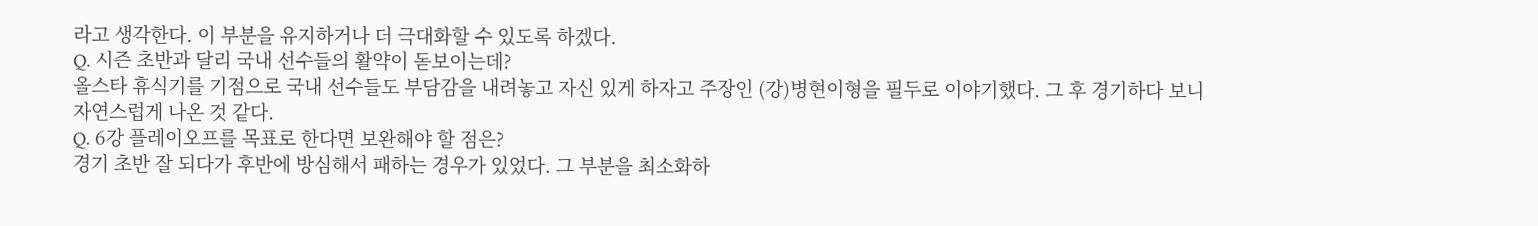라고 생각한다. 이 부분을 유지하거나 더 극대화할 수 있도록 하겠다.
Q. 시즌 초반과 달리 국내 선수들의 활약이 돋보이는데?
올스타 휴식기를 기점으로 국내 선수들도 부담감을 내려놓고 자신 있게 하자고 주장인 (강)병현이형을 필두로 이야기했다. 그 후 경기하다 보니 자연스럽게 나온 것 같다.
Q. 6강 플레이오프를 목표로 한다면 보완해야 할 점은?
경기 초반 잘 되다가 후반에 방심해서 패하는 경우가 있었다. 그 부분을 최소화하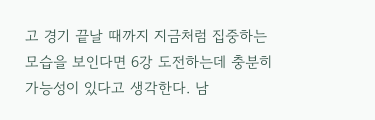고 경기 끝날 때까지 지금처럼 집중하는 모습을 보인다면 6강 도전하는데 충분히 가능성이 있다고 생각한다. 남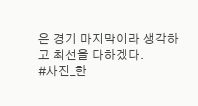은 경기 마지막이라 생각하고 최선을 다하겠다.
#사진_한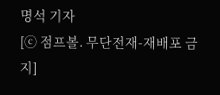명석 기자
[ⓒ 점프볼. 무단전재-재배포 금지]